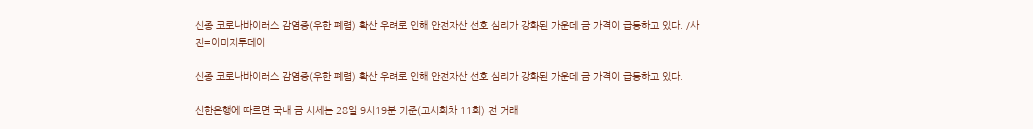신종 코로나바이러스 감염증(우한 폐렴) 확산 우려로 인해 안전자산 선호 심리가 강화된 가운데 금 가격이 급등하고 있다. /사진=이미지투데이

신종 코로나바이러스 감염증(우한 폐렴) 확산 우려로 인해 안전자산 선호 심리가 강화된 가운데 금 가격이 급등하고 있다.

신한은행에 따르면 국내 금 시세는 28일 9시19분 기준(고시회차 11회) 전 거래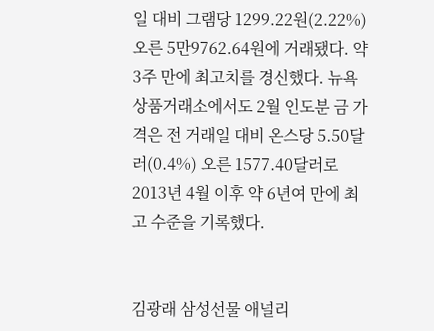일 대비 그램당 1299.22원(2.22%) 오른 5만9762.64원에 거래됐다. 약 3주 만에 최고치를 경신했다. 뉴욕상품거래소에서도 2월 인도분 금 가격은 전 거래일 대비 온스당 5.50달러(0.4%) 오른 1577.40달러로 2013년 4월 이후 약 6년여 만에 최고 수준을 기록했다.


김광래 삼성선물 애널리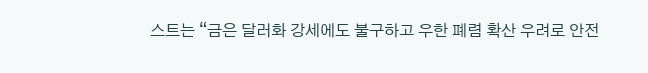스트는 “금은 달러화 강세에도 불구하고 우한 폐렴 확산 우려로 안전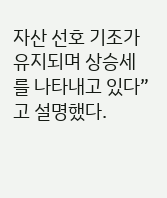자산 선호 기조가 유지되며 상승세를 나타내고 있다”고 설명했다.